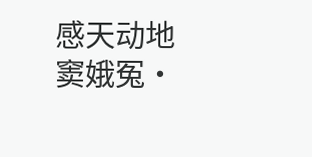感天动地窦娥冤・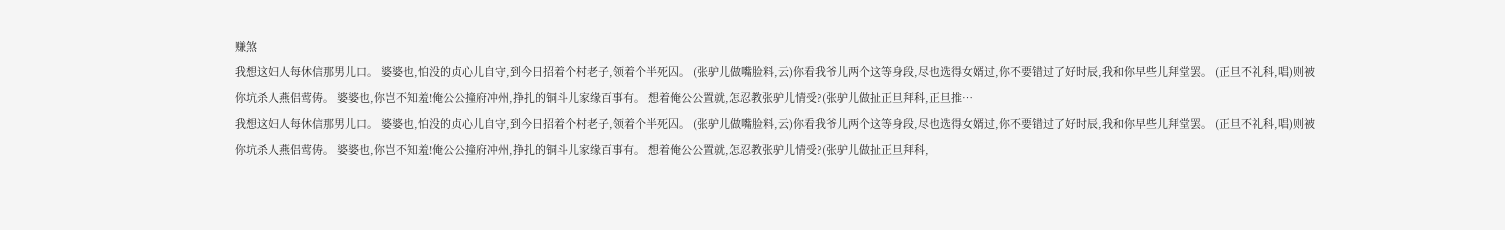赚煞
我想这妇人每休信那男儿口。 婆婆也,怕没的贞心儿自守,到今日招着个村老子,领着个半死囚。 (张驴儿做嘴脸料,云)你看我爷儿两个这等身段,尽也选得女婿过,你不要错过了好时辰,我和你早些儿拜堂罢。 (正旦不礼科,唱)则被你坑杀人燕侣莺俦。 婆婆也,你岂不知羞!俺公公撞府冲州,挣扎的铜斗儿家缘百事有。 想着俺公公置就,怎忍教张驴儿情受?(张驴儿做扯正旦拜科,正旦推…
我想这妇人每休信那男儿口。 婆婆也,怕没的贞心儿自守,到今日招着个村老子,领着个半死囚。 (张驴儿做嘴脸料,云)你看我爷儿两个这等身段,尽也选得女婿过,你不要错过了好时辰,我和你早些儿拜堂罢。 (正旦不礼科,唱)则被你坑杀人燕侣莺俦。 婆婆也,你岂不知羞!俺公公撞府冲州,挣扎的铜斗儿家缘百事有。 想着俺公公置就,怎忍教张驴儿情受?(张驴儿做扯正旦拜科,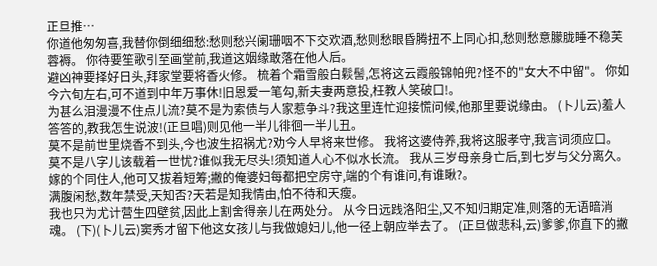正旦推…
你道他匆匆喜,我替你倒细细愁:愁则愁兴阑珊咽不下交欢酒,愁则愁眼昏腾扭不上同心扣,愁则愁意朦胧睡不稳芙蓉褥。 你待要笙歌引至画堂前,我道这姻缘敢落在他人后。
避凶神要择好日头,拜家堂要将香火修。 梳着个霜雪般白鬏髻,怎将这云霞般锦帕兜?怪不的"女大不中留"。 你如今六旬左右,可不道到中年万事休!旧恩爱一笔勾,新夫妻两意投,枉教人笑破口!。
为甚么泪漫漫不住点儿流?莫不是为索债与人家惹争斗?我这里连忙迎接慌问候,他那里要说缘由。 (卜儿云)羞人答答的,教我怎生说波!(正旦唱)则见他一半儿徘徊一半儿丑。
莫不是前世里烧香不到头,今也波生招祸尤?劝今人早将来世修。 我将这婆侍养,我将这服孝守,我言词须应口。
莫不是八字儿该载着一世忧?谁似我无尽头!须知道人心不似水长流。 我从三岁母亲身亡后,到七岁与父分离久。 嫁的个同住人,他可又拔着短筹;撇的俺婆妇每都把空房守,端的个有谁问,有谁瞅?。
满腹闲愁,数年禁受,天知否?天若是知我情由,怕不待和天瘦。
我也只为尤计营生四壁贫,因此上割舍得亲儿在两处分。 从今日远践洛阳尘,又不知归期定准,则落的无语暗消魂。 (下)(卜儿云)窦秀才留下他这女孩儿与我做媳妇儿,他一径上朝应举去了。 (正旦做悲科,云)爹爹,你直下的撇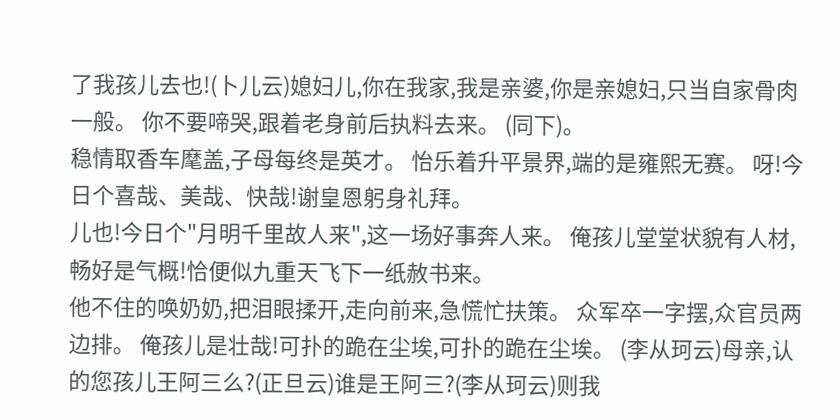了我孩儿去也!(卜儿云)媳妇儿,你在我家,我是亲婆,你是亲媳妇,只当自家骨肉一般。 你不要啼哭,跟着老身前后执料去来。 (同下)。
稳情取香车麾盖,子母每终是英才。 怡乐着升平景界,端的是雍熙无赛。 呀!今日个喜哉、美哉、快哉!谢皇恩躬身礼拜。
儿也!今日个"月明千里故人来",这一场好事奔人来。 俺孩儿堂堂状貌有人材,畅好是气概!恰便似九重天飞下一纸赦书来。
他不住的唤奶奶,把泪眼揉开,走向前来,急慌忙扶策。 众军卒一字摆,众官员两边排。 俺孩儿是壮哉!可扑的跪在尘埃,可扑的跪在尘埃。 (李从珂云)母亲,认的您孩儿王阿三么?(正旦云)谁是王阿三?(李从珂云)则我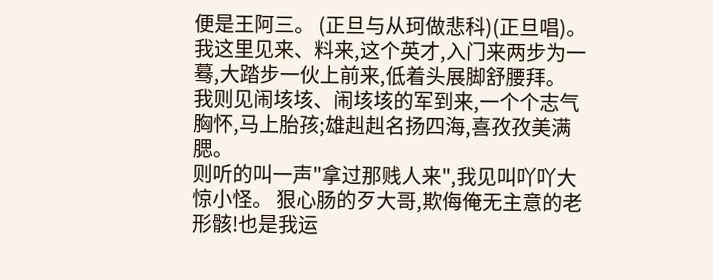便是王阿三。 (正旦与从珂做悲科)(正旦唱)。
我这里见来、料来,这个英才,入门来两步为一蓦,大踏步一伙上前来,低着头展脚舒腰拜。
我则见闹垓垓、闹垓垓的军到来,一个个志气胸怀,马上胎孩;雄赳赳名扬四海,喜孜孜美满腮。
则听的叫一声"拿过那贱人来",我见叫吖吖大惊小怪。 狠心肠的歹大哥,欺侮俺无主意的老形骸!也是我运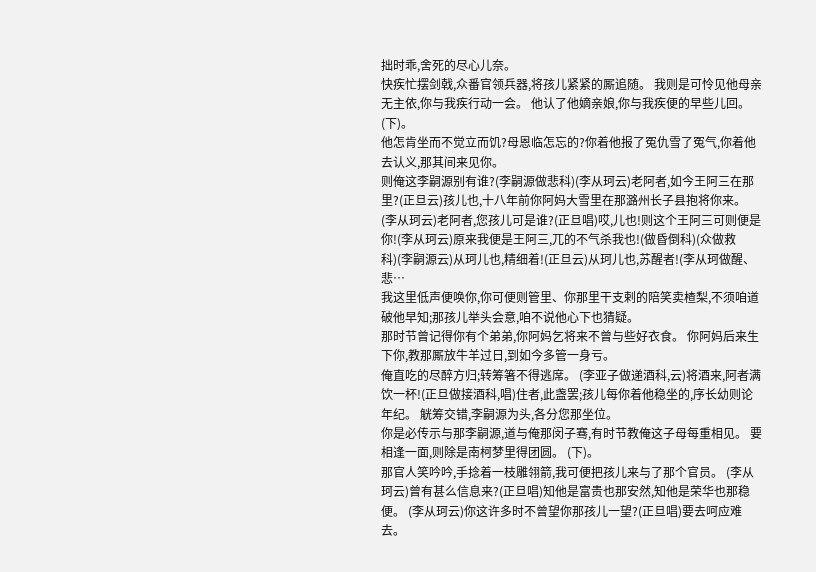拙时乖,舍死的尽心儿奈。
快疾忙摆剑戟,众番官领兵器,将孩儿紧紧的厮追随。 我则是可怜见他母亲无主依,你与我疾行动一会。 他认了他嫡亲娘,你与我疾便的早些儿回。 (下)。
他怎肯坐而不觉立而饥?母恩临怎忘的?你着他报了冤仇雪了冤气,你着他去认义,那其间来见你。
则俺这李嗣源别有谁?(李嗣源做悲科)(李从珂云)老阿者,如今王阿三在那里?(正旦云)孩儿也,十八年前你阿妈大雪里在那潞州长子县抱将你来。 (李从珂云)老阿者,您孩儿可是谁?(正旦唱)哎,儿也!则这个王阿三可则便是你!(李从珂云)原来我便是王阿三,兀的不气杀我也!(做昏倒科)(众做救科)(李嗣源云)从珂儿也,精细着!(正旦云)从珂儿也,苏醒者!(李从珂做醒、悲…
我这里低声便唤你,你可便则管里、你那里干支剌的陪笑卖楂梨,不须咱道破他早知;那孩儿举头会意,咱不说他心下也猜疑。
那时节曾记得你有个弟弟,你阿妈乞将来不曾与些好衣食。 你阿妈后来生下你,教那厮放牛羊过日,到如今多管一身亏。
俺直吃的尽醉方归;转筹箸不得逃席。 (李亚子做递酒科,云)将酒来,阿者满饮一杯!(正旦做接酒科,唱)住者,此盏罢;孩儿每你着他稳坐的,序长幼则论年纪。 觥筹交错,李嗣源为头,各分您那坐位。
你是必传示与那李嗣源,道与俺那闵子骞,有时节教俺这子母每重相见。 要相逢一面,则除是南柯梦里得团圆。 (下)。
那官人笑吟吟,手捻着一枝雕翎箭,我可便把孩儿来与了那个官员。 (李从珂云)曾有甚么信息来?(正旦唱)知他是富贵也那安然,知他是荣华也那稳便。 (李从珂云)你这许多时不曾望你那孩儿一望?(正旦唱)要去呵应难去。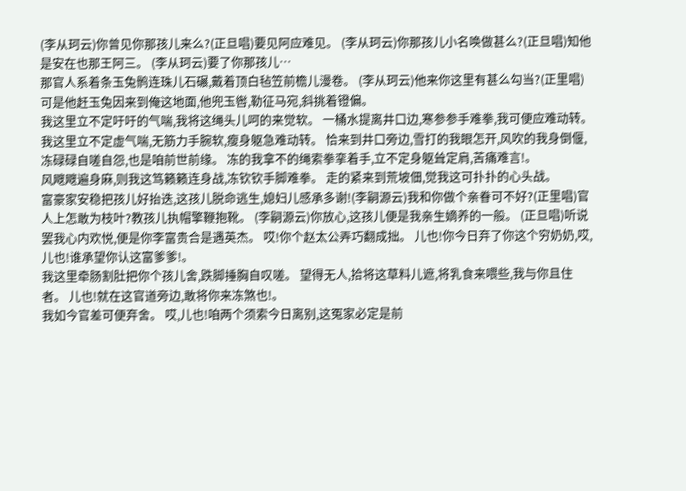(李从珂云)你曾见你那孩儿来么?(正旦唱)要见阿应难见。 (李从珂云)你那孩儿小名唤做甚么?(正旦唱)知他是安在也那王阿三。 (李从珂云)要了你那孩儿…
那官人系着条玉兔鹘连珠儿石碾,戴着顶白毡笠前檐儿漫卷。 (李从珂云)他来你这里有甚么勾当?(正里唱)可是他赶玉兔因来到俺这地面,他兜玉辔,勒征马宛,斜挑着镫偏。
我这里立不定吁吁的气喘,我将这绳头儿呵的来觉软。 一桶水提离井口边,寒参参手难拳,我可便应难动转。
我这里立不定虚气喘,无筋力手腕软,瘦身躯急难动转。 恰来到井口旁边,雪打的我眼怎开,风吹的我身倒偃,冻碌碌自嗟自怨,也是咱前世前缘。 冻的我拿不的绳索拳挛着手,立不定身躯耸定肩,苦痛难言!。
风飕飕遍身麻,则我这笃籁籁连身战,冻钦钦手脚难拳。 走的紧来到荒坡佃,觉我这可扑扑的心头战。
富豪家安稳把孩儿好抬迭,这孩儿脱命逃生,媳妇儿感承多谢!(李嗣源云)我和你做个亲眷可不好?(正里唱)官人上怎敢为枝叶?教孩儿执帽擎鞭抱靴。 (李嗣源云)你放心,这孩儿便是我亲生嫡养的一般。 (正旦唱)听说罢我心内欢悦,便是你李富贵合是遇英杰。 哎!你个赵太公弄巧翻成拙。 儿也!你今日弃了你这个穷奶奶,哎,儿也!谁承望你认这富爹爹!。
我这里牵肠割肚把你个孩儿舍,跌脚捶胸自叹嗟。 望得无人,拾将这草料儿遮,将乳食来喂些,我与你且住者。 儿也!就在这官道旁边,敢将你来冻煞也!。
我如今官差可便弃舍。 哎,儿也!咱两个须索今日离别,这冤家必定是前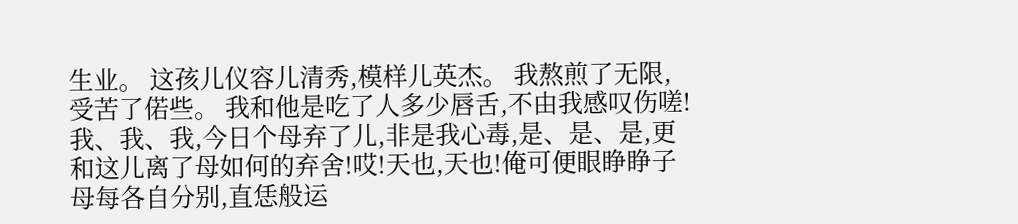生业。 这孩儿仪容儿清秀,模样儿英杰。 我熬煎了无限,受苦了偌些。 我和他是吃了人多少唇舌,不由我感叹伤嗟!我、我、我,今日个母弃了儿,非是我心毒,是、是、是,更和这儿离了母如何的弃舍!哎!天也,天也!俺可便眼睁睁子母每各自分别,直恁般运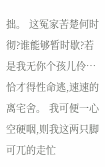拙。 这冤家苦楚何时彻?谁能够暂时歇?若是我无你个孩儿伶…
恰才得性命逃,速速的离宅舍。 我可便一心空硬咽,则我这两只脚可兀的走忙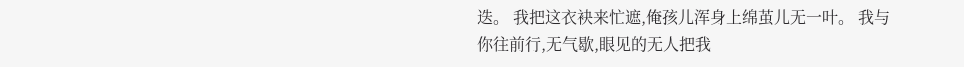迭。 我把这衣袂来忙遮,俺孩儿浑身上绵茧儿无一叶。 我与你往前行,无气歇,眼见的无人把我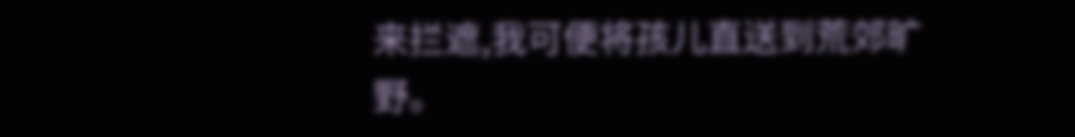来拦遮,我可便将孩儿直送到荒郊旷野。